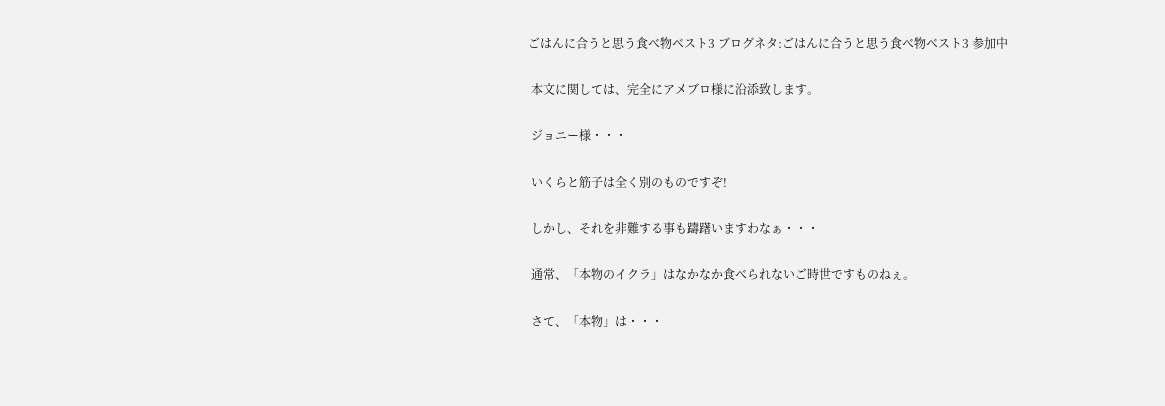ごはんに合うと思う食べ物ベスト3 ブログネタ:ごはんに合うと思う食べ物ベスト3 参加中

 本文に関しては、完全にアメブロ様に沿添致します。

 ジョニー様・・・

 いくらと筋子は全く別のものですぞ!

 しかし、それを非難する事も躊躇いますわなぁ・・・

 通常、「本物のイクラ」はなかなか食べられないご時世ですものねぇ。

 さて、「本物」は・・・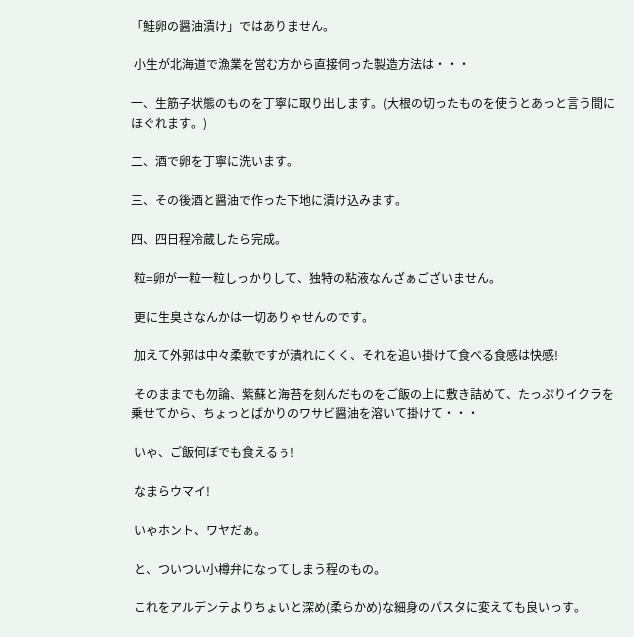「鮭卵の醤油漬け」ではありません。

 小生が北海道で漁業を営む方から直接伺った製造方法は・・・

一、生筋子状態のものを丁寧に取り出します。(大根の切ったものを使うとあっと言う間にほぐれます。)

二、酒で卵を丁寧に洗います。

三、その後酒と醤油で作った下地に漬け込みます。

四、四日程冷蔵したら完成。

 粒=卵が一粒一粒しっかりして、独特の粘液なんざぁございません。

 更に生臭さなんかは一切ありゃせんのです。

 加えて外郭は中々柔軟ですが潰れにくく、それを追い掛けて食べる食感は快感!

 そのままでも勿論、紫蘇と海苔を刻んだものをご飯の上に敷き詰めて、たっぷりイクラを乗せてから、ちょっとばかりのワサビ醤油を溶いて掛けて・・・

 いゃ、ご飯何ぼでも食えるぅ!

 なまらウマイ!

 いゃホント、ワヤだぁ。

 と、ついつい小樽弁になってしまう程のもの。

 これをアルデンテよりちょいと深め(柔らかめ)な細身のパスタに変えても良いっす。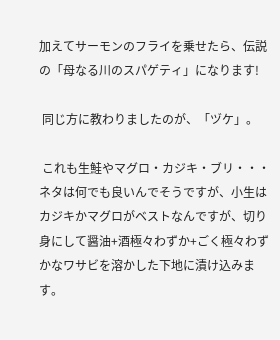加えてサーモンのフライを乗せたら、伝説の「母なる川のスパゲティ」になります!

 同じ方に教わりましたのが、「ヅケ」。

 これも生鮭やマグロ・カジキ・ブリ・・・ネタは何でも良いんでそうですが、小生はカジキかマグロがベストなんですが、切り身にして醤油+酒極々わずか+ごく極々わずかなワサビを溶かした下地に漬け込みます。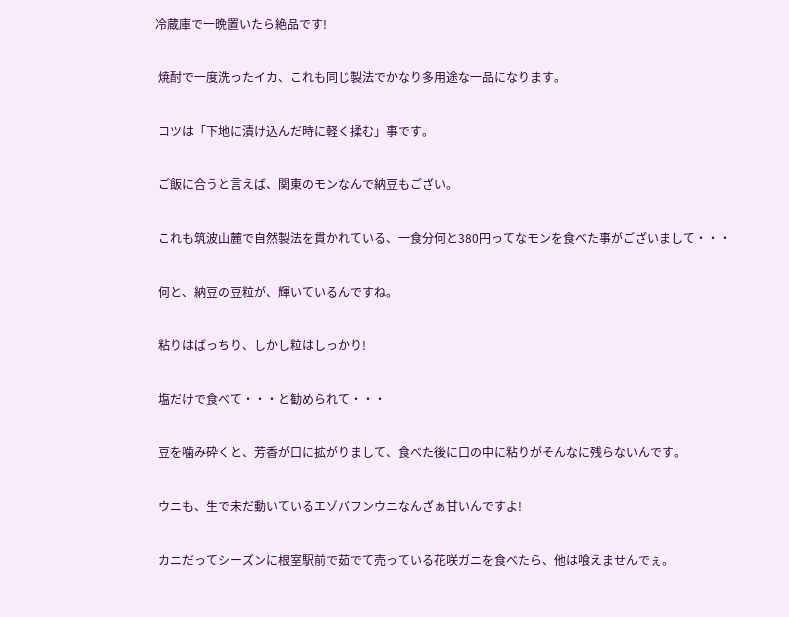冷蔵庫で一晩置いたら絶品です!

 焼酎で一度洗ったイカ、これも同じ製法でかなり多用途な一品になります。

 コツは「下地に漬け込んだ時に軽く揉む」事です。

 ご飯に合うと言えば、関東のモンなんで納豆もござい。

 これも筑波山麓で自然製法を貫かれている、一食分何と380円ってなモンを食べた事がございまして・・・

 何と、納豆の豆粒が、輝いているんですね。

 粘りはばっちり、しかし粒はしっかり!

 塩だけで食べて・・・と勧められて・・・

 豆を噛み砕くと、芳香が口に拡がりまして、食べた後に口の中に粘りがそんなに残らないんです。

 ウニも、生で未だ動いているエゾバフンウニなんざぁ甘いんですよ!

 カニだってシーズンに根室駅前で茹でて売っている花咲ガニを食べたら、他は喰えませんでぇ。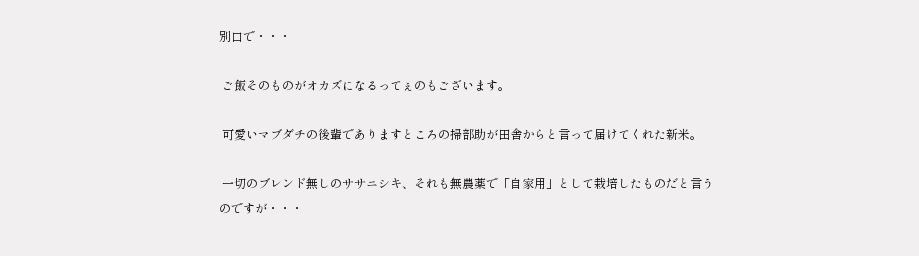別口で・・・

 ご飯そのものがオカズになるってぇのもございます。

 可愛いマブダチの後輩でありますところの掃部助が田舎からと言って届けてくれた新米。

 一切のブレンド無しのササニシキ、それも無農薬で「自家用」として栽培したものだと言うのですが・・・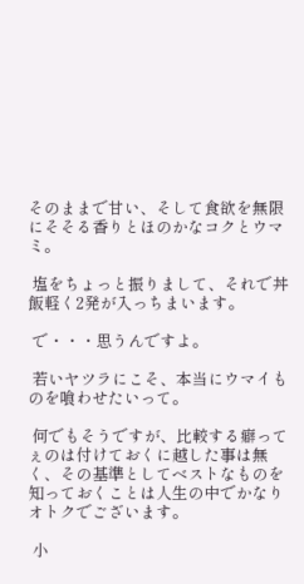そのままで甘い、そして食欲を無限にそそる香りとほのかなコクとウマミ。

 塩をちょっと振りまして、それで丼飯軽く2発が入っちまいます。

 で・・・思うんですよ。

 若いヤツラにこそ、本当にウマイものを喰わせたいって。

 何でもそうですが、比較する癖ってぇのは付けておくに越した事は無く、その基準としてベストなものを知っておくことは人生の中でかなりオトクでございます。

 小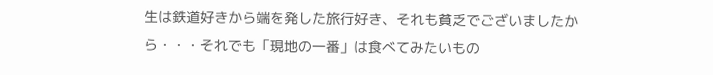生は鉄道好きから端を発した旅行好き、それも貧乏でございましたから・・・それでも「現地の一番」は食べてみたいもの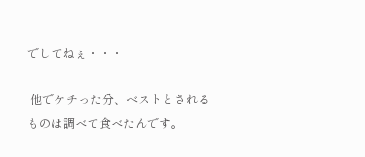でしてねぇ・・・

 他でケチった分、ベストとされるものは調べて食べたんです。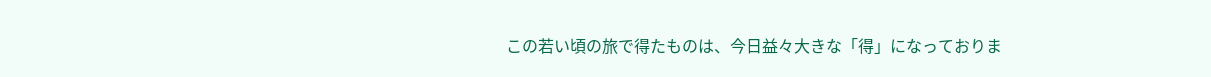この若い頃の旅で得たものは、今日益々大きな「得」になっておりま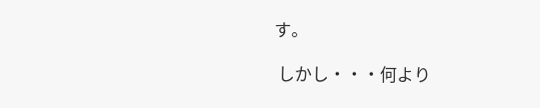す。

 しかし・・・何より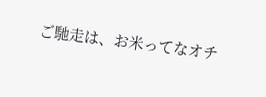ご馳走は、お米ってなオチ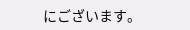にございます。